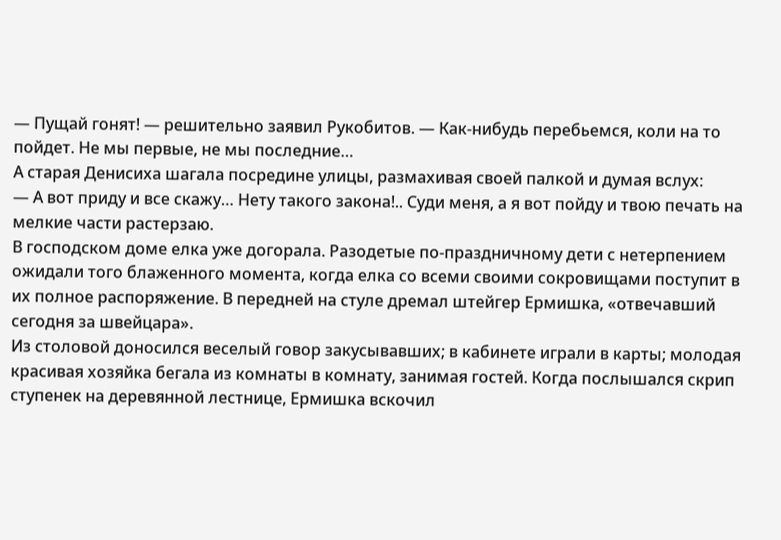— Пущай гонят! — решительно заявил Рукобитов. — Как-нибудь перебьемся, коли на то пойдет. Не мы первые, не мы последние…
А старая Денисиха шагала посредине улицы, размахивая своей палкой и думая вслух:
— А вот приду и все скажу… Нету такого закона!.. Суди меня, а я вот пойду и твою печать на мелкие части растерзаю.
В господском доме елка уже догорала. Разодетые по-праздничному дети с нетерпением ожидали того блаженного момента, когда елка со всеми своими сокровищами поступит в их полное распоряжение. В передней на стуле дремал штейгер Ермишка, «отвечавший сегодня за швейцара».
Из столовой доносился веселый говор закусывавших; в кабинете играли в карты; молодая красивая хозяйка бегала из комнаты в комнату, занимая гостей. Когда послышался скрип ступенек на деревянной лестнице, Ермишка вскочил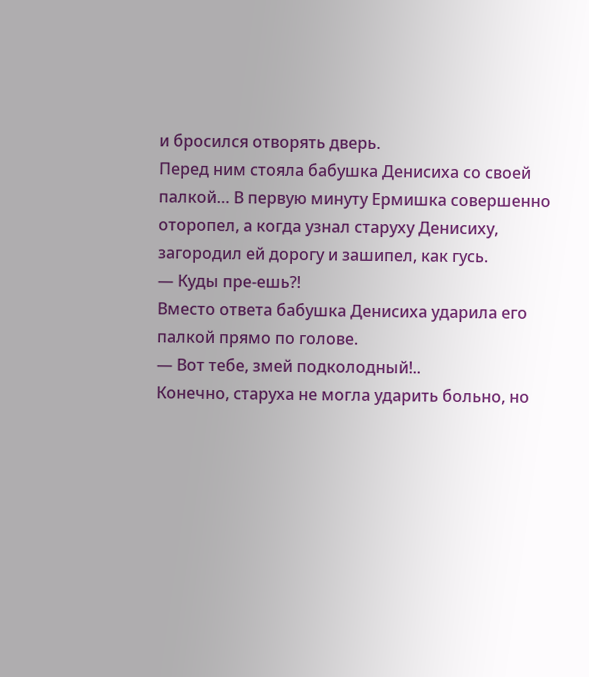и бросился отворять дверь.
Перед ним стояла бабушка Денисиха со своей палкой… В первую минуту Ермишка совершенно оторопел, а когда узнал старуху Денисиху, загородил ей дорогу и зашипел, как гусь.
— Куды пре-ешь?!
Вместо ответа бабушка Денисиха ударила его палкой прямо по голове.
— Вот тебе, змей подколодный!..
Конечно, старуха не могла ударить больно, но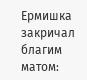Ермишка закричал благим матом: